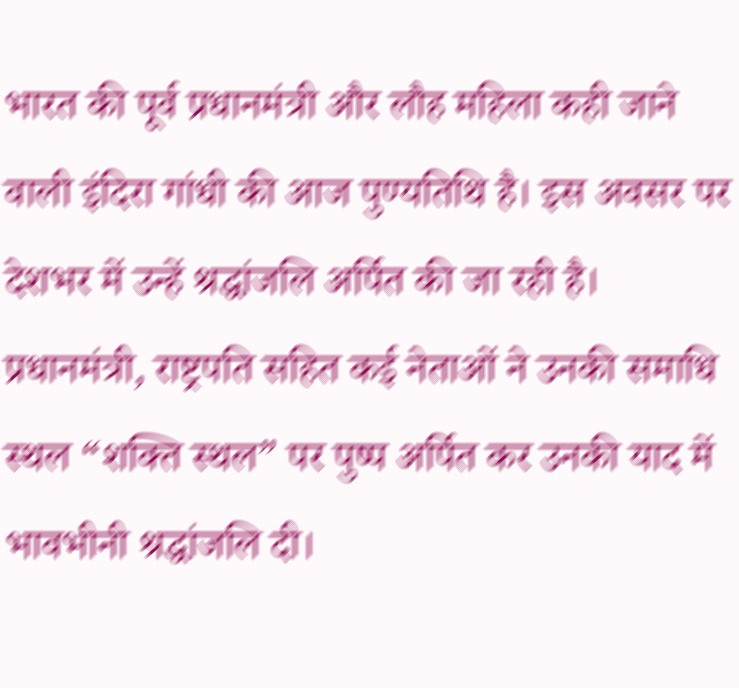भारत की पूर्व प्रधानमंत्री और लौह महिला कही जाने वाली इंदिरा गांधी की आज पुण्यतिथि है। इस अवसर पर देशभर में उन्हें श्रद्धांजलि अर्पित की जा रही है। प्रधानमंत्री, राष्ट्रपति सहित कई नेताओं ने उनकी समाधि स्थल “शक्ति स्थल” पर पुष्प अर्पित कर उनकी याद में भावभीनी श्रद्धांजलि दी।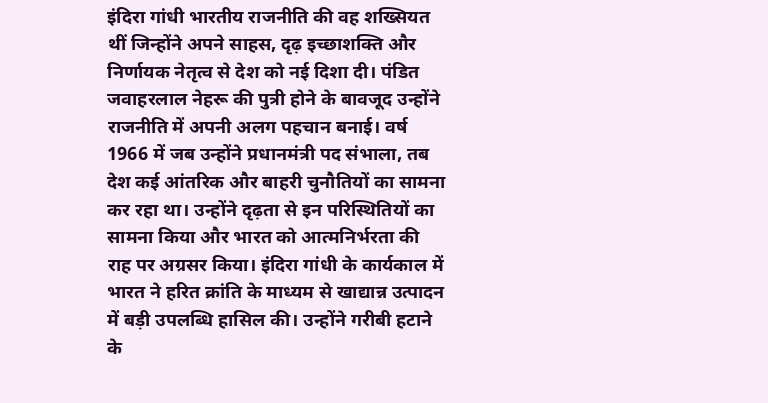इंदिरा गांधी भारतीय राजनीति की वह शख्सियत थीं जिन्होंने अपने साहस, दृढ़ इच्छाशक्ति और निर्णायक नेतृत्व से देश को नई दिशा दी। पंडित जवाहरलाल नेहरू की पुत्री होने के बावजूद उन्होंने राजनीति में अपनी अलग पहचान बनाई। वर्ष 1966 में जब उन्होंने प्रधानमंत्री पद संभाला, तब देश कई आंतरिक और बाहरी चुनौतियों का सामना कर रहा था। उन्होंने दृढ़ता से इन परिस्थितियों का सामना किया और भारत को आत्मनिर्भरता की राह पर अग्रसर किया। इंदिरा गांधी के कार्यकाल में भारत ने हरित क्रांति के माध्यम से खाद्यान्न उत्पादन में बड़ी उपलब्धि हासिल की। उन्होंने गरीबी हटाने के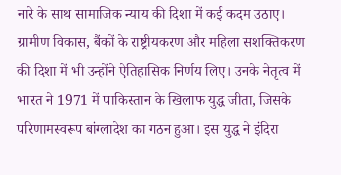नारे के साथ सामाजिक न्याय की दिशा में कई कदम उठाए। ग्रामीण विकास, बैंकों के राष्ट्रीयकरण और महिला सशक्तिकरण की दिशा में भी उन्होंने ऐतिहासिक निर्णय लिए। उनके नेतृत्व में भारत ने 1971 में पाकिस्तान के खिलाफ युद्ध जीता, जिसके परिणामस्वरूप बांग्लादेश का गठन हुआ। इस युद्ध ने इंदिरा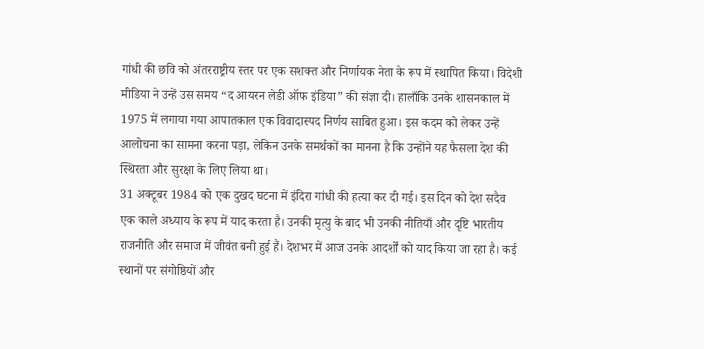गांधी की छवि को अंतरराष्ट्रीय स्तर पर एक सशक्त और निर्णायक नेता के रूप में स्थापित किया। विदेशी मीडिया ने उन्हें उस समय “द आयरन लेडी ऑफ इंडिया” की संज्ञा दी। हालाँकि उनके शासनकाल में 1975 में लगाया गया आपातकाल एक विवादास्पद निर्णय साबित हुआ। इस कदम को लेकर उन्हें आलोचना का सामना करना पड़ा, लेकिन उनके समर्थकों का मानना है कि उन्होंने यह फैसला देश की स्थिरता और सुरक्षा के लिए लिया था।
31 अक्टूबर 1984 को एक दुखद घटना में इंदिरा गांधी की हत्या कर दी गई। इस दिन को देश सदैव एक काले अध्याय के रूप में याद करता है। उनकी मृत्यु के बाद भी उनकी नीतियाँ और दृष्टि भारतीय राजनीति और समाज में जीवंत बनी हुई हैं। देशभर में आज उनके आदर्शों को याद किया जा रहा है। कई स्थानों पर संगोष्ठियों और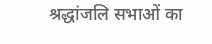श्रद्धांजलि सभाओं का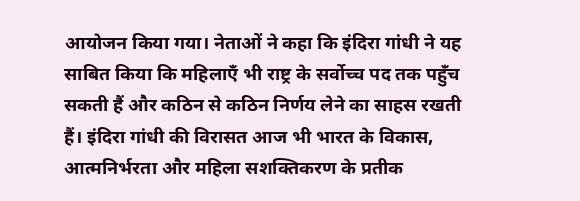आयोजन किया गया। नेताओं ने कहा कि इंदिरा गांधी ने यह साबित किया कि महिलाएँ भी राष्ट्र के सर्वोच्च पद तक पहुँच सकती हैं और कठिन से कठिन निर्णय लेने का साहस रखती हैं। इंदिरा गांधी की विरासत आज भी भारत के विकास, आत्मनिर्भरता और महिला सशक्तिकरण के प्रतीक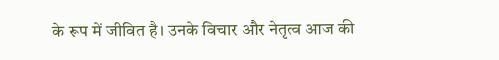के रूप में जीवित है। उनके विचार और नेतृत्व आज की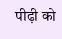पीढ़ी को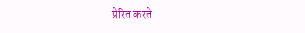प्रेरित करते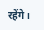रहेंगे।